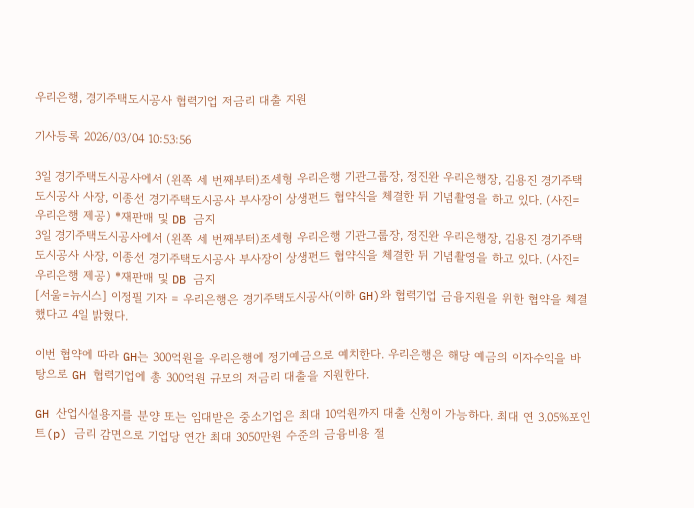우리은행, 경기주택도시공사 협력기업 저금리 대출 지원

기사등록 2026/03/04 10:53:56

3일 경기주택도시공사에서 (왼쪽 세 번째부터)조세형 우리은행 기관그룹장, 정진완 우리은행장, 김용진 경기주택도시공사 사장, 이종선 경기주택도시공사 부사장이 상생펀드 협약식을 체결한 뒤 기념촬영을 하고 있다. (사진=우리은행 제공) *재판매 및 DB 금지
3일 경기주택도시공사에서 (왼쪽 세 번째부터)조세형 우리은행 기관그룹장, 정진완 우리은행장, 김용진 경기주택도시공사 사장, 이종선 경기주택도시공사 부사장이 상생펀드 협약식을 체결한 뒤 기념촬영을 하고 있다. (사진=우리은행 제공) *재판매 및 DB 금지
[서울=뉴시스] 이정필 기자 = 우리은행은 경기주택도시공사(이하 GH)와 협력기업 금융지원을 위한 협약을 체결했다고 4일 밝혔다.

이번 협약에 따라 GH는 300억원을 우리은행에 정기예금으로 예치한다. 우리은행은 해당 예금의 이자수익을 바탕으로 GH 협력기업에 총 300억원 규모의 저금리 대출을 지원한다.

GH 산업시설용지를 분양 또는 임대받은 중소기업은 최대 10억원까지 대출 신청이 가능하다. 최대 연 3.05%포인트(p) 금리 감면으로 기업당 연간 최대 3050만원 수준의 금융비용 절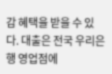감 혜택을 받을 수 있다. 대출은 전국 우리은행 영업점에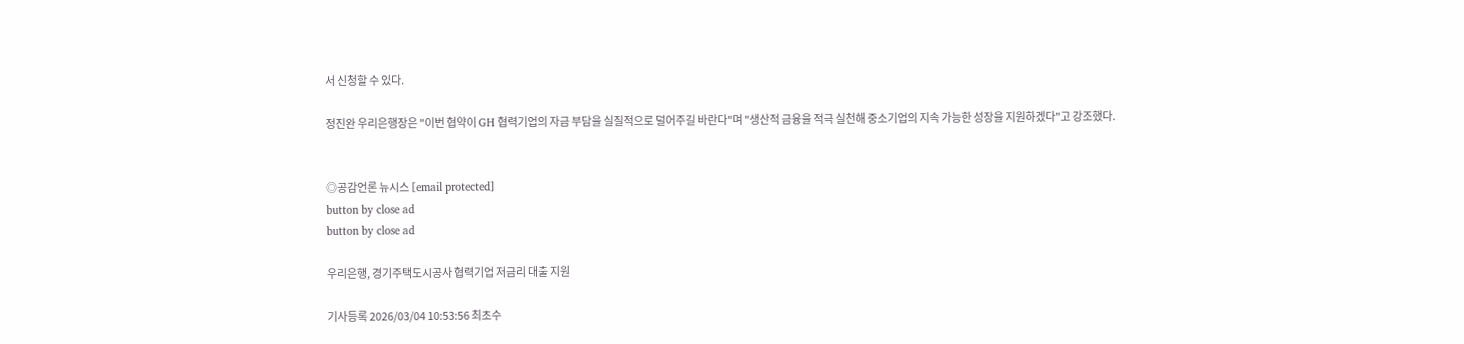서 신청할 수 있다.

정진완 우리은행장은 "이번 협약이 GH 협력기업의 자금 부담을 실질적으로 덜어주길 바란다"며 "생산적 금융을 적극 실천해 중소기업의 지속 가능한 성장을 지원하겠다"고 강조했다.


◎공감언론 뉴시스 [email protected]
button by close ad
button by close ad

우리은행, 경기주택도시공사 협력기업 저금리 대출 지원

기사등록 2026/03/04 10:53:56 최초수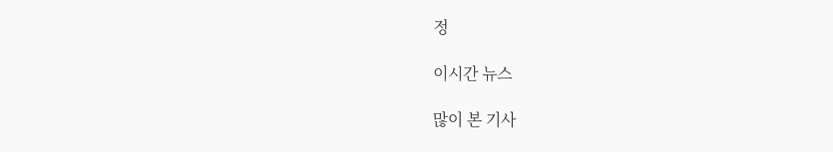정

이시간 뉴스

많이 본 기사